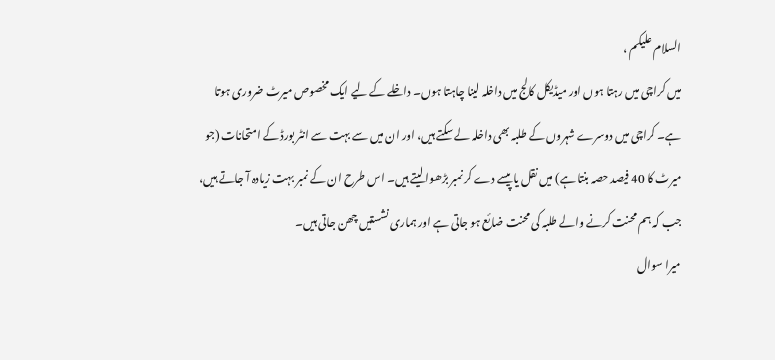السلام علیکم ،
میں کراچی میں رہتا ہوں اور میڈیکل کالج میں داخلہ لینا چاہتا ہوں۔ داخلے کے لیے ایک مخصوص میرٹ ضروری ہوتا ہے۔ کراچی میں دوسرے شہروں کے طلبہ بھی داخلہ لے سکتے ہیں، اور ان میں سے بہت سے انٹر بورڈ کے امتحانات (جو میرٹ کا 40 فیصد حصہ بنتا ہے) میں نقل یا پیسے دے کر نمبر بڑھوا لیتے ہیں۔ اس طرح ان کے نمبر بہت زیادہ آ جاتے ہیں، جب کہ ہم محنت کرنے والے طلبہ کی محنت ضائع ہو جاتی ہے اور ہماری نشستیں چھن جاتی ہیں۔
میرا سوال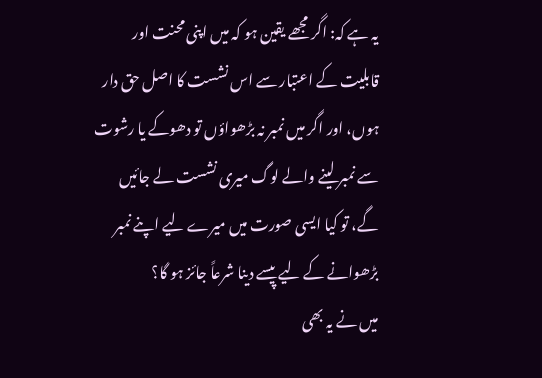یہ ہے کہ: اگر مجھے یقین ہو کہ میں اپنی محنت اور قابلیت کے اعتبار سے اس نشست کا اصل حق دار ہوں، اور اگر میں نمبر نہ بڑھواؤں تو دھوکے یا رشوت سے نمبر لینے والے لوگ میری نشست لے جائیں گے، تو کیا ایسی صورت میں میرے لیے اپنے نمبر بڑھوانے کے لیے پیسے دینا شرعاً جائز ہو گا؟
میں نے یہ بھی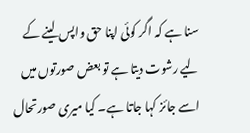سنا ہے کہ اگر کوئی اپنا حق واپس لینے کے لیے رشوت دیتا ہے تو بعض صورتوں میں اسے جائز کہا جاتا ہے۔ کیا میری صورتحال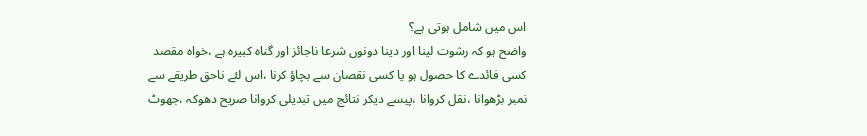اس میں شامل ہوتی ہے؟
واضح ہو کہ رشوت لینا اور دینا دونوں شرعا ناجائز اور گناہ کبیرہ ہے ،خواہ مقصد کسی فائدے کا حصول ہو یا کسی نقصان سے بچاؤ کرنا ،اس لئے ناحق طریقے سے نمبر بڑھوانا ،نقل کروانا ،پیسے دیکر نتائج میں تبدیلی کروانا صریح دھوکہ ،جھوٹ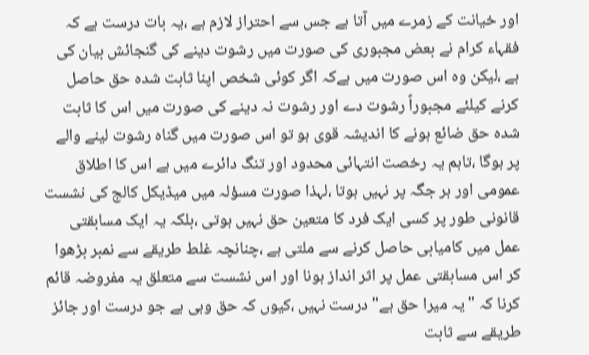اور خیانت کے زمرے میں آتا ہے جس سے احتراز لازم ہے ،یہ بات درست ہے کہ فقہاء کرام نے بعض مجبوری کی صورت میں رشوت دینے کی گنجائش بیان کی ہے ،لیکن وہ اس صورت میں ہےکہ اگر کوئی شخص اپنا ثابت شدہ حق حاصل کرنے کیلئے مجبوراً رشوت دے اور رشوت نہ دینے کی صورت میں اس کا ثابت شدہ حق ضائع ہونے کا اندیشہ قوی ہو تو اس صورت میں گناہ رشوت لینے والے پر ہوگا ،تاہم یہ رخصت انتہائی محدود اور تنگ دائرے میں ہے اس کا اطلاق عمومی اور ہر جگہ پر نہیں ہوتا ،لہذا صورت مسؤلہ میں میڈیکل کالج کی نشست قانونی طور پر کسی ایک فرد کا متعین حق نہیں ہوتی ،بلکہ یہ ایک مسابقتی عمل میں کامیابی حاصل کرنے سے ملتی ہے ،چنانچہ غلط طریقے سے نمبر بڑھوا کر اس مسابقتی عمل پر اثر انداز ہونا اور اس نشست سے متعلق یہ مفروضہ قائم کرنا کہ "یہ میرا حق ہے"درست نہیں ،کیوں کہ حق وہی ہے جو درست اور جائز طریقے سے ثابت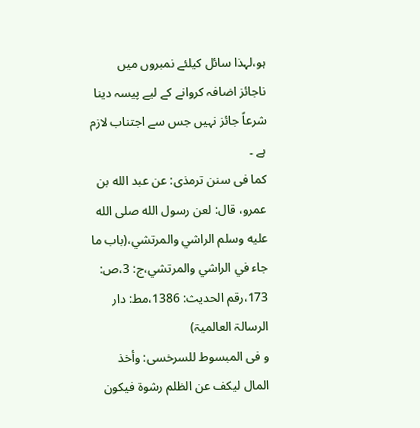ہو،لہذا سائل کیلئے نمبروں میں ناجائز اضافہ کروانے کے لیے پیسہ دینا شرعاً جائز نہیں جس سے اجتناب لازم ہے ۔
کما فی سنن ترمذی: عن عبد الله بن عمرو، قال: لعن رسول الله صلى الله عليه وسلم الراشي والمرتشي،(باب ما جاء في الراشي والمرتشي،ج: 3،ص: 173،رقم الحدیث: 1386،مط: دار الرسالۃ العالمیۃ)
و فی المبسوط للسرخسی: وأخذ المال ليكف عن الظلم رشوة فيكون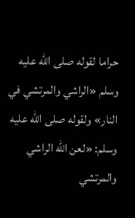حراما لقوله صلى الله عليه وسلم «الراشي والمرتشي في النار» ولقوله صلى الله عليه وسلم: «لعن الله الراشي والمرتشي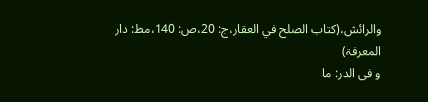والرائش،(كتاب الصلح في العقار،ج: 20،ص: 140،مط: دار المعرفۃ)
و فی الدر: ما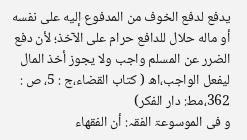يدفع لدفع الخوف من المدفوع إليه على نفسه أو ماله حلال للدافع حرام على الآخذ؛ لأن دفع الضرر عن المسلم واجب ولا يجوز أخذ المال ليفعل الواجب،اھ ( كتاب القضاء،ج : 5، ص : 362،مط: دار الفکر)
و فی الموسوعۃ الفقہ: أن الفقهاء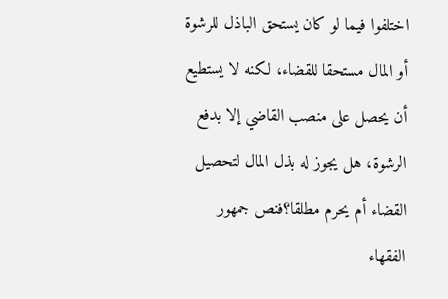اختلفوا فيما لو كان يستحق الباذل للرشوة أو المال مستحقا للقضاء، لكنه لا يستطيع أن يحصل على منصب القاضي إلا بدفع الرشوة، هل يجوز له بذل المال لتحصيل القضاء أم يحرم مطلقا؟فنص جمهور الفقهاء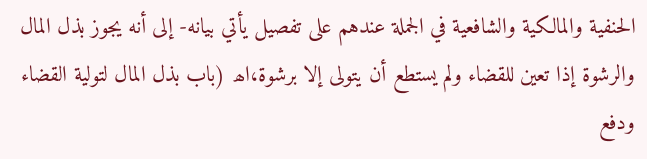الحنفية والمالكية والشافعية في الجملة عندهم على تفصيل يأتي بيانه- إلى أنه يجوز بذل المال والرشوة إذا تعين للقضاء ولم يستطع أن يتولى إلا برشوة،اھ (باب بذل المال لتولية القضاء ودفع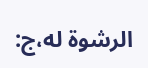الرشوة له،ج: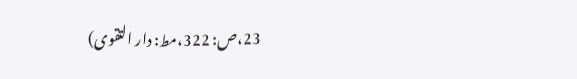23،ص: 322،مط: دار التقوی)